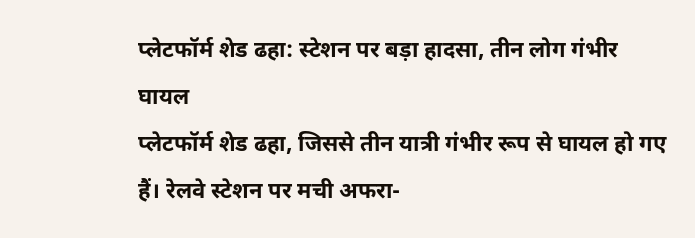प्लेटफॉर्म शेड ढहा: स्टेशन पर बड़ा हादसा, तीन लोग गंभीर घायल
प्लेटफॉर्म शेड ढहा, जिससे तीन यात्री गंभीर रूप से घायल हो गए हैं। रेलवे स्टेशन पर मची अफरा-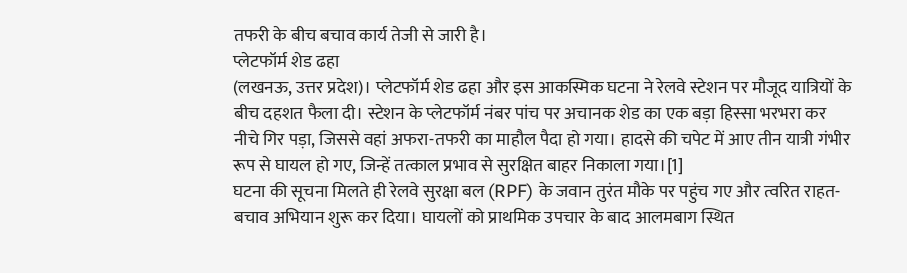तफरी के बीच बचाव कार्य तेजी से जारी है।
प्लेटफॉर्म शेड ढहा
(लखनऊ, उत्तर प्रदेश)। प्लेटफॉर्म शेड ढहा और इस आकस्मिक घटना ने रेलवे स्टेशन पर मौजूद यात्रियों के बीच दहशत फैला दी। स्टेशन के प्लेटफॉर्म नंबर पांच पर अचानक शेड का एक बड़ा हिस्सा भरभरा कर नीचे गिर पड़ा, जिससे वहां अफरा-तफरी का माहौल पैदा हो गया। हादसे की चपेट में आए तीन यात्री गंभीर रूप से घायल हो गए, जिन्हें तत्काल प्रभाव से सुरक्षित बाहर निकाला गया।[1]
घटना की सूचना मिलते ही रेलवे सुरक्षा बल (RPF) के जवान तुरंत मौके पर पहुंच गए और त्वरित राहत-बचाव अभियान शुरू कर दिया। घायलों को प्राथमिक उपचार के बाद आलमबाग स्थित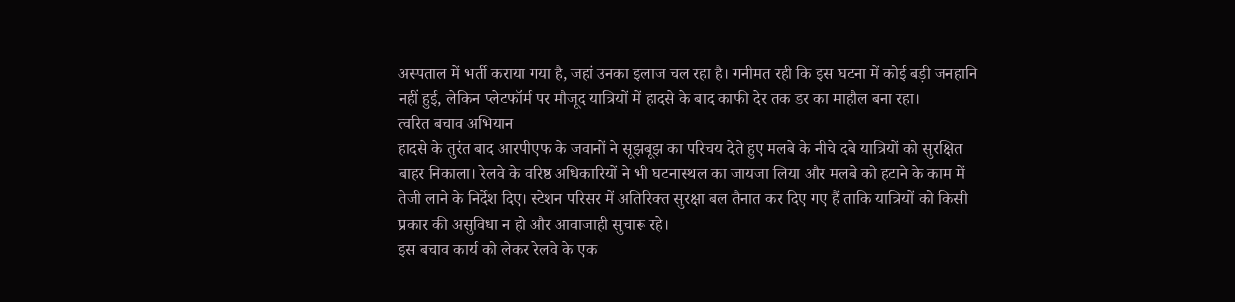अस्पताल में भर्ती कराया गया है, जहां उनका इलाज चल रहा है। गनीमत रही कि इस घटना में कोई बड़ी जनहानि नहीं हुई, लेकिन प्लेटफॉर्म पर मौजूद यात्रियों में हादसे के बाद काफी देर तक डर का माहौल बना रहा।
त्वरित बचाव अभियान
हादसे के तुरंत बाद आरपीएफ के जवानों ने सूझबूझ का परिचय देते हुए मलबे के नीचे दबे यात्रियों को सुरक्षित बाहर निकाला। रेलवे के वरिष्ठ अधिकारियों ने भी घटनास्थल का जायजा लिया और मलबे को हटाने के काम में तेजी लाने के निर्देश दिए। स्टेशन परिसर में अतिरिक्त सुरक्षा बल तैनात कर दिए गए हैं ताकि यात्रियों को किसी प्रकार की असुविधा न हो और आवाजाही सुचारू रहे।
इस बचाव कार्य को लेकर रेलवे के एक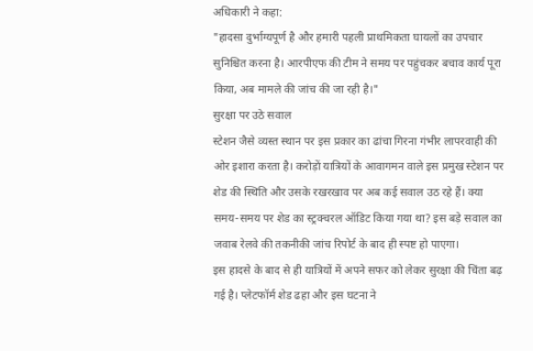अधिकारी ने कहा:
"हादसा दुर्भाग्यपूर्ण है और हमारी पहली प्राथमिकता घायलों का उपचार सुनिश्चित करना है। आरपीएफ की टीम ने समय पर पहुंचकर बचाव कार्य पूरा किया, अब मामले की जांच की जा रही है।"
सुरक्षा पर उठे सवाल
स्टेशन जैसे व्यस्त स्थान पर इस प्रकार का ढांचा गिरना गंभीर लापरवाही की ओर इशारा करता है। करोड़ों यात्रियों के आवागमन वाले इस प्रमुख स्टेशन पर शेड की स्थिति और उसके रखरखाव पर अब कई सवाल उठ रहे हैं। क्या समय-समय पर शेड का स्ट्रक्चरल ऑडिट किया गया था? इस बड़े सवाल का जवाब रेलवे की तकनीकी जांच रिपोर्ट के बाद ही स्पष्ट हो पाएगा।
इस हादसे के बाद से ही यात्रियों में अपने सफर को लेकर सुरक्षा की चिंता बढ़ गई है। प्लेटफॉर्म शेड ढहा और इस घटना ने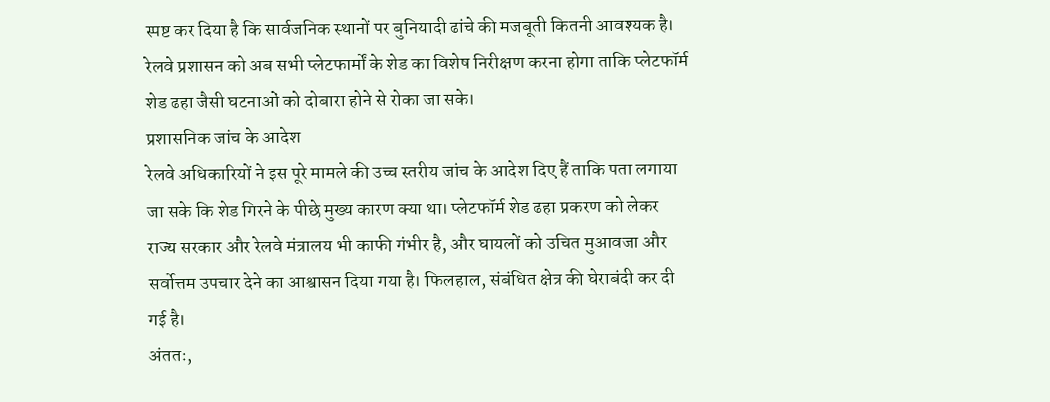स्पष्ट कर दिया है कि सार्वजनिक स्थानों पर बुनियादी ढांचे की मजबूती कितनी आवश्यक है। रेलवे प्रशासन को अब सभी प्लेटफार्मों के शेड का विशेष निरीक्षण करना होगा ताकि प्लेटफॉर्म शेड ढहा जैसी घटनाओं को दोबारा होने से रोका जा सके।
प्रशासनिक जांच के आदेश
रेलवे अधिकारियों ने इस पूरे मामले की उच्च स्तरीय जांच के आदेश दिए हैं ताकि पता लगाया जा सके कि शेड गिरने के पीछे मुख्य कारण क्या था। प्लेटफॉर्म शेड ढहा प्रकरण को लेकर राज्य सरकार और रेलवे मंत्रालय भी काफी गंभीर है, और घायलों को उचित मुआवजा और सर्वोत्तम उपचार देने का आश्वासन दिया गया है। फिलहाल, संबंधित क्षेत्र की घेराबंदी कर दी गई है।
अंततः,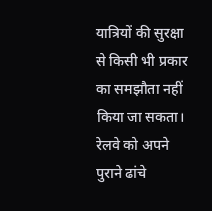यात्रियों की सुरक्षा से किसी भी प्रकार का समझौता नहीं किया जा सकता। रेलवे को अपने पुराने ढांचे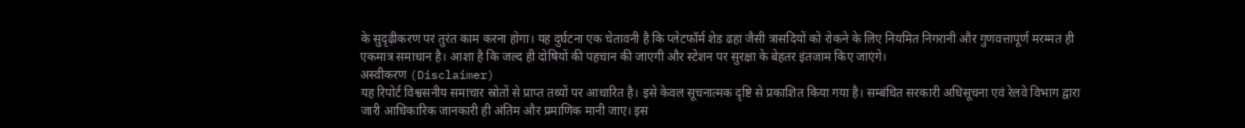के सुदृढ़ीकरण पर तुरंत काम करना होगा। यह दुर्घटना एक चेतावनी है कि प्लेटफॉर्म शेड ढहा जैसी त्रासदियों को रोकने के लिए नियमित निगरानी और गुणवत्तापूर्ण मरम्मत ही एकमात्र समाधान है। आशा है कि जल्द ही दोषियों की पहचान की जाएगी और स्टेशन पर सुरक्षा के बेहतर इंतजाम किए जाएंगे।
अस्वीकरण (Disclaimer)
यह रिपोर्ट विश्वसनीय समाचार स्रोतों से प्राप्त तथ्यों पर आधारित है। इसे केवल सूचनात्मक दृष्टि से प्रकाशित किया गया है। सम्बंधित सरकारी अधिसूचना एवं रेलवे विभाग द्वारा जारी आधिकारिक जानकारी ही अंतिम और प्रमाणिक मानी जाए। इस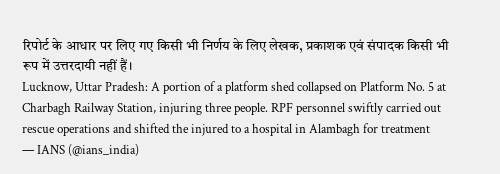रिपोर्ट के आधार पर लिए गए किसी भी निर्णय के लिए लेखक, प्रकाशक एवं संपादक किसी भी रूप में उत्तरदायी नहीं हैं।
Lucknow, Uttar Pradesh: A portion of a platform shed collapsed on Platform No. 5 at Charbagh Railway Station, injuring three people. RPF personnel swiftly carried out rescue operations and shifted the injured to a hospital in Alambagh for treatment
— IANS (@ians_india)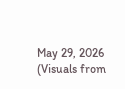May 29, 2026
(Visuals from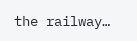the railway…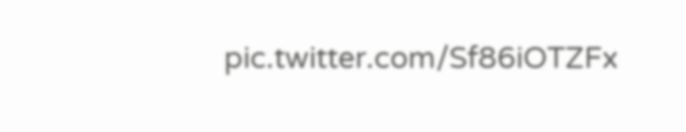pic.twitter.com/Sf86iOTZFx